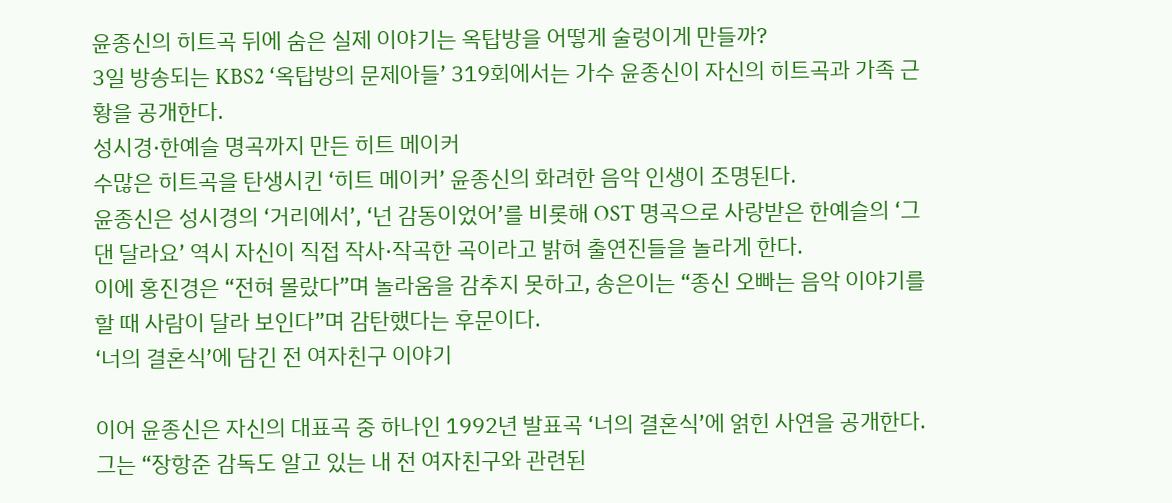윤종신의 히트곡 뒤에 숨은 실제 이야기는 옥탑방을 어떻게 술렁이게 만들까?
3일 방송되는 KBS2 ‘옥탑방의 문제아들’ 319회에서는 가수 윤종신이 자신의 히트곡과 가족 근황을 공개한다.
성시경·한예슬 명곡까지 만든 히트 메이커
수많은 히트곡을 탄생시킨 ‘히트 메이커’ 윤종신의 화려한 음악 인생이 조명된다.
윤종신은 성시경의 ‘거리에서’, ‘넌 감동이었어’를 비롯해 OST 명곡으로 사랑받은 한예슬의 ‘그댄 달라요’ 역시 자신이 직접 작사·작곡한 곡이라고 밝혀 출연진들을 놀라게 한다.
이에 홍진경은 “전혀 몰랐다”며 놀라움을 감추지 못하고, 송은이는 “종신 오빠는 음악 이야기를 할 때 사람이 달라 보인다”며 감탄했다는 후문이다.
‘너의 결혼식’에 담긴 전 여자친구 이야기

이어 윤종신은 자신의 대표곡 중 하나인 1992년 발표곡 ‘너의 결혼식’에 얽힌 사연을 공개한다.
그는 “장항준 감독도 알고 있는 내 전 여자친구와 관련된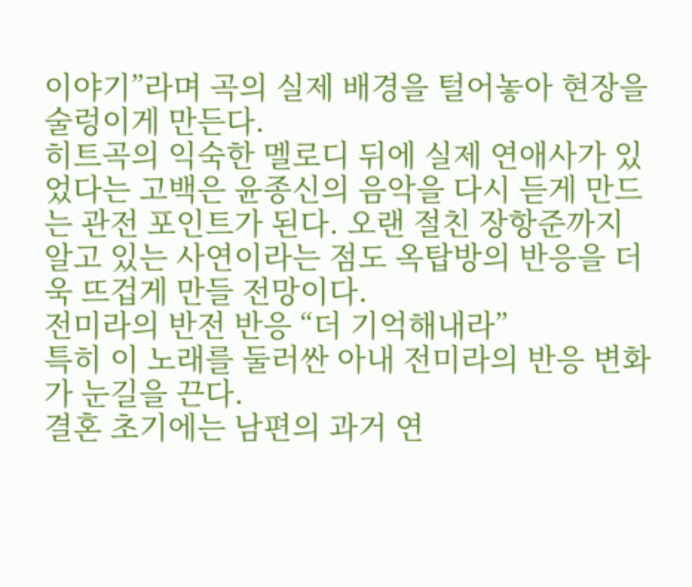이야기”라며 곡의 실제 배경을 털어놓아 현장을 술렁이게 만든다.
히트곡의 익숙한 멜로디 뒤에 실제 연애사가 있었다는 고백은 윤종신의 음악을 다시 듣게 만드는 관전 포인트가 된다. 오랜 절친 장항준까지 알고 있는 사연이라는 점도 옥탑방의 반응을 더욱 뜨겁게 만들 전망이다.
전미라의 반전 반응 “더 기억해내라”
특히 이 노래를 둘러싼 아내 전미라의 반응 변화가 눈길을 끈다.
결혼 초기에는 남편의 과거 연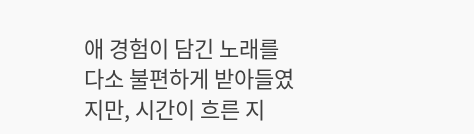애 경험이 담긴 노래를 다소 불편하게 받아들였지만, 시간이 흐른 지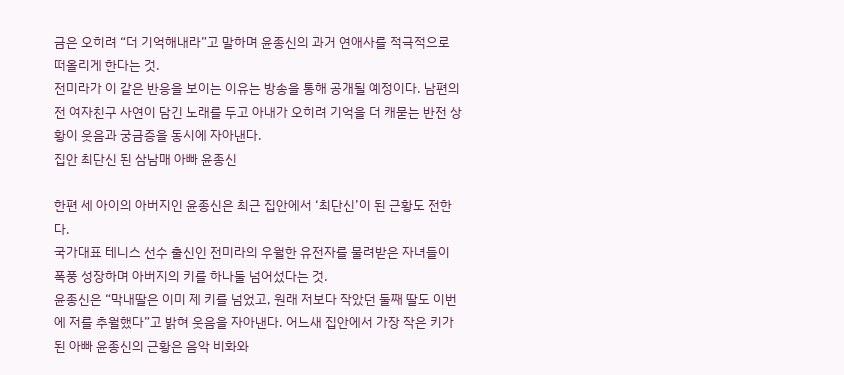금은 오히려 “더 기억해내라”고 말하며 윤종신의 과거 연애사를 적극적으로 떠올리게 한다는 것.
전미라가 이 같은 반응을 보이는 이유는 방송을 통해 공개될 예정이다. 남편의 전 여자친구 사연이 담긴 노래를 두고 아내가 오히려 기억을 더 캐묻는 반전 상황이 웃음과 궁금증을 동시에 자아낸다.
집안 최단신 된 삼남매 아빠 윤종신

한편 세 아이의 아버지인 윤종신은 최근 집안에서 ‘최단신’이 된 근황도 전한다.
국가대표 테니스 선수 출신인 전미라의 우월한 유전자를 물려받은 자녀들이 폭풍 성장하며 아버지의 키를 하나둘 넘어섰다는 것.
윤종신은 “막내딸은 이미 제 키를 넘었고, 원래 저보다 작았던 둘째 딸도 이번에 저를 추월했다”고 밝혀 웃음을 자아낸다. 어느새 집안에서 가장 작은 키가 된 아빠 윤종신의 근황은 음악 비화와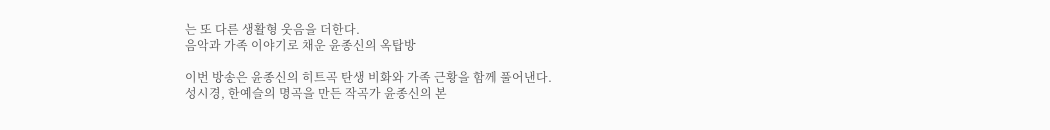는 또 다른 생활형 웃음을 더한다.
음악과 가족 이야기로 채운 윤종신의 옥탑방

이번 방송은 윤종신의 히트곡 탄생 비화와 가족 근황을 함께 풀어낸다.
성시경, 한예슬의 명곡을 만든 작곡가 윤종신의 본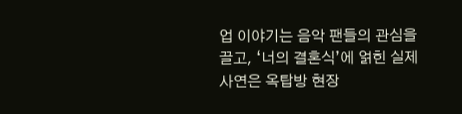업 이야기는 음악 팬들의 관심을 끌고, ‘너의 결혼식’에 얽힌 실제 사연은 옥탑방 현장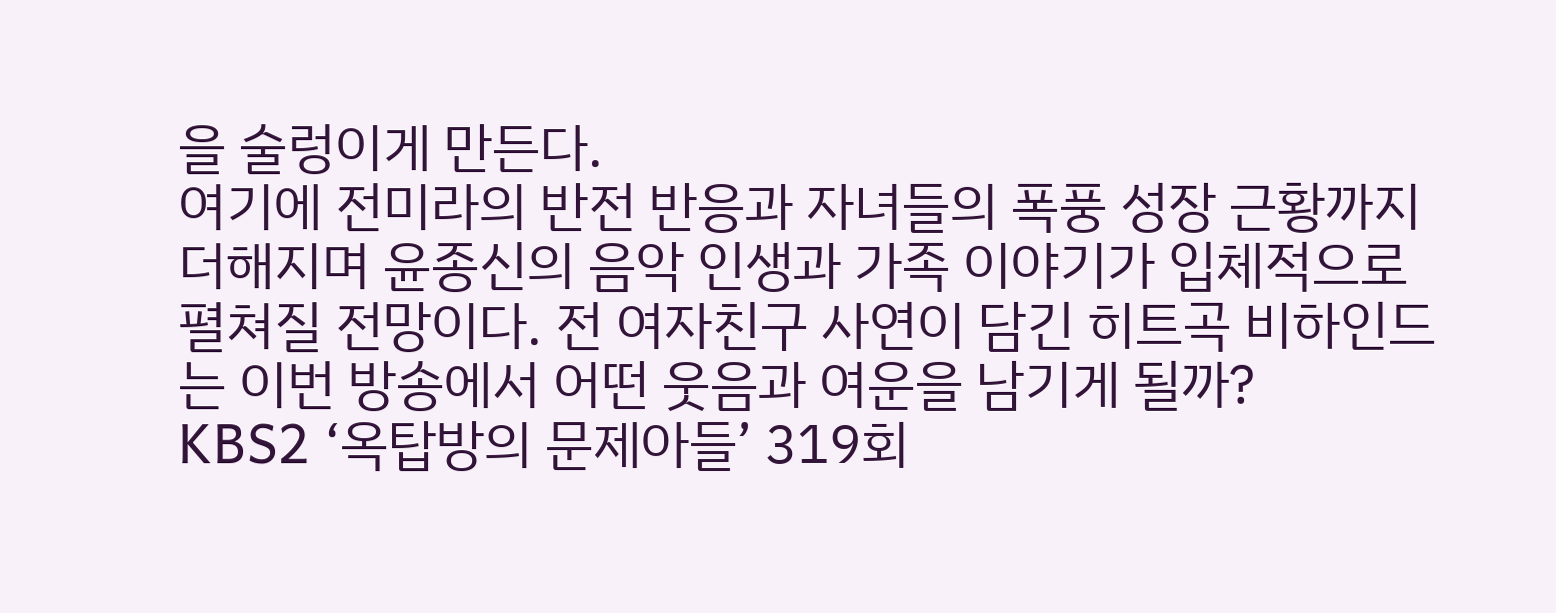을 술렁이게 만든다.
여기에 전미라의 반전 반응과 자녀들의 폭풍 성장 근황까지 더해지며 윤종신의 음악 인생과 가족 이야기가 입체적으로 펼쳐질 전망이다. 전 여자친구 사연이 담긴 히트곡 비하인드는 이번 방송에서 어떤 웃음과 여운을 남기게 될까?
KBS2 ‘옥탑방의 문제아들’ 319회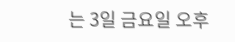는 3일 금요일 오후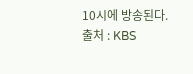10시에 방송된다.
출처 : KBS